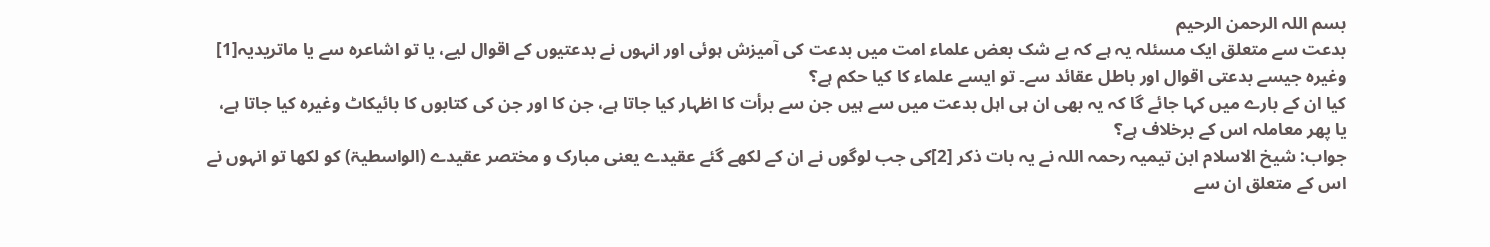بسم اللہ الرحمن الرحیم
بدعت سے متعلق ایک مسئلہ یہ ہے کہ بے شک بعض علماء امت میں بدعت کی آمیزش ہوئی اور انہوں نے بدعتیوں کے اقوال لیے، یا تو اشاعرہ سے یا ماتریدیہ[1] وغیرہ جیسے بدعتی اقوال اور باطل عقائد سے۔ تو ایسے علماء کا کیا حکم ہے؟
کیا ان کے بارے میں کہا جائے گا کہ یہ بھی ان ہی اہل بدعت میں سے ہیں جن سے برأت کا اظہار کیا جاتا ہے، جن کا اور جن کی کتابوں کا بائیکاٹ وغیرہ کیا جاتا ہے، یا پھر معاملہ اس کے برخلاف ہے؟
جواب: شیخ الاسلام ابن تیمیہ رحمہ اللہ نے یہ بات ذکر [2]کی جب لوگوں نے ان کے لکھے گئے عقیدے یعنی مبارک و مختصر عقیدے (الواسطیۃ) کو لکھا تو انہوں نے اس کے متعلق ان سے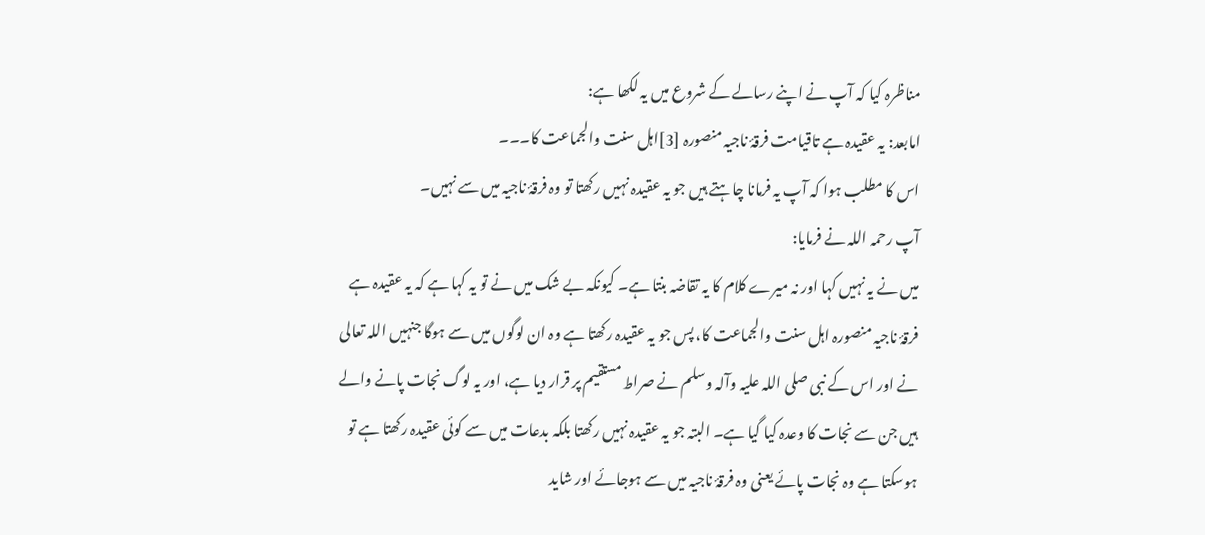مناظرہ کیا کہ آپ نے اپنے رسالے کے شروع میں یہ لکھا ہے:
امابعد: یہ عقیدہ ہے تاقیامت فرقۂ ناجیہ منصورہ [3]اہل سنت والجماعت کا۔۔۔
اس کا مطلب ہوا کہ آپ یہ فرمانا چاہتے ہیں جو یہ عقیدہ نہیں رکھتا تو وہ فرقۂ ناجیہ میں سے نہيں۔
آپ رحمہ اللہ نے فرمایا:
میں نے یہ نہیں کہا اور نہ میرے کلام کا یہ تقاضہ بنتا ہے۔ کیونکہ بے شک میں نے تو یہ کہا ہے کہ یہ عقیدہ ہے فرقۂ ناجیہ منصورہ اہل سنت والجماعت کا، پس جو یہ عقیدہ رکھتا ہے وہ ان لوگوں میں سے ہوگا جنہیں اللہ تعالی نے اور اس کے نبی صلی اللہ علیہ وآلہ وسلم نے صراط مستقیم پر قرار دیا ہے، اور یہ لوگ نجات پانے والے ہيں جن سے نجات کا وعدہ کیا گیا ہے۔ البتہ جو یہ عقیدہ نہیں رکھتا بلکہ بدعات میں سے کوئی عقیدہ رکھتا ہے تو ہوسکتا ہے وہ نجات پائے یعنی وہ فرقۂ ناجیہ میں سے ہوجائے اور شاید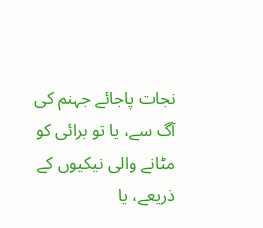نجات پاجائے جہنم کی آگ سے، یا تو برائی کو مٹانے والی نیکیوں کے ذریعے، یا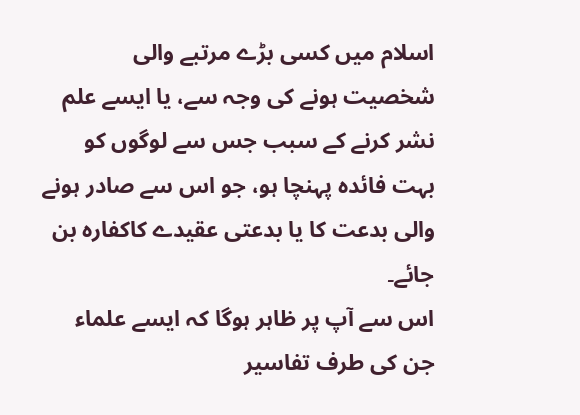اسلام میں کسی بڑے مرتبے والی شخصیت ہونے کی وجہ سے، یا ایسے علم نشر کرنے کے سبب جس سے لوگوں کو بہت فائدہ پہنچا ہو، جو اس سے صادر ہونے والی بدعت کا یا بدعتی عقیدے کاکفارہ بن جائے۔
اس سے آپ پر ظاہر ہوگا کہ ایسے علماء جن کی طرف تفاسیر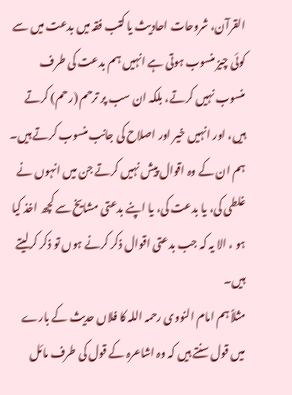القرآن، شروحات احادیث یا کتب فقہ میں بدعت میں سے کوئی چیز منسوب ہوتی ہے انہیں ہم بدعت کی طرف منسوب نہيں کرتے، بلکہ ان سب پر ترحم (رحم) کرتے ہيں، اور انہیں خیر اور اصلاح کی جانب منسوب کرتے ہيں۔ ہم ان کے وہ اقوال پیش نہیں کرتے جن میں انہوں نے غلطی کی، یا بدعت کی، یا اپنے بدعتی مشایخ سے کچھ اخذ کیا ہو ، الا یہ کہ جب بدعتی اقوال ذکر کرنے ہوں تو ذکر کرلیتے ہیں۔
مثلاً ہم امام النووی رحمہ اللہ کا فلاں حدیث کے بارے میں قول سنتے ہیں کہ وہ اشاعرہ کے قول کی طرف مائل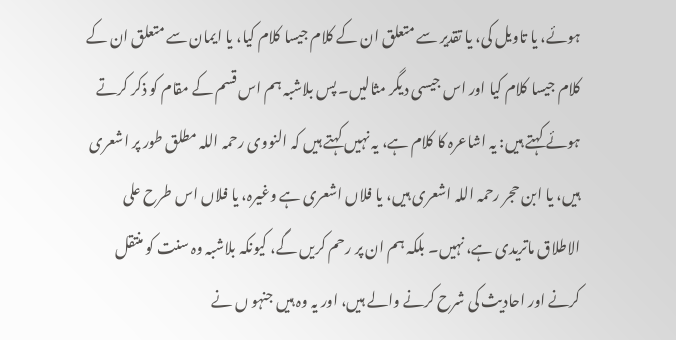ہوئے، یا تاویل کی، یا تقدیر سے متعلق ان کے کلام جیسا کلام کیا، یا ایمان سے متعلق ان کے کلام جیسا کلام کیا اور اس جیسی دیگر مثالیں۔ پس بلاشبہ ہم اس قسم کے مقام کو ذکر کرتے ہوئے کہتے ہیں: یہ اشاعرہ کا کلام ہے، یہ نہيں کہتے ہيں کہ النووی رحمہ اللہ مطلق طور پر اشعری ہیں، یا ابن حجر رحمہ اللہ اشعری ہیں، یا فلاں اشعری ہے وغیرہ، یا فلاں اس طرح علی الاطلاق ماتریدی ہے، نہیں۔ بلکہ ہم ان پر رحم کریں گے، کیونکہ بلاشبہ وہ سنت کو منتقل کرنے اور احادیث کی شرح کرنے والے ہیں، اور یہ وہ ہیں جنہو ں نے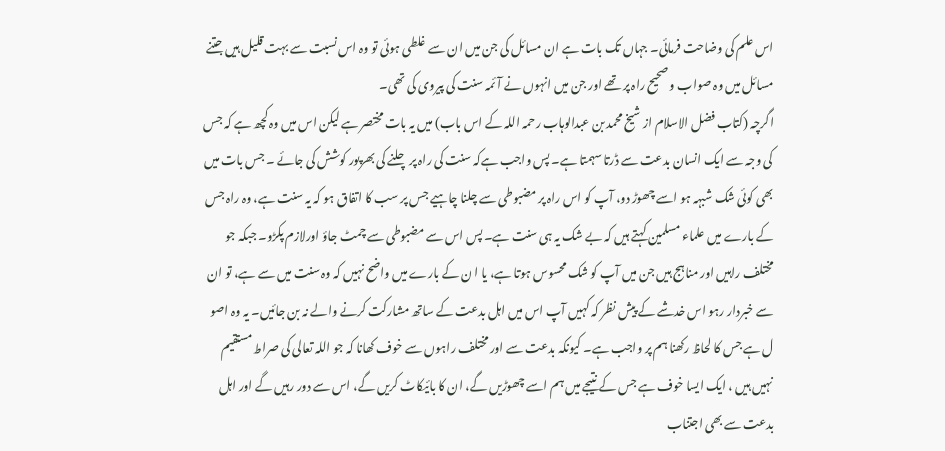اس علم کی وضاحت فرمائی۔ جہاں تک بات ہے ان مسائل کی جن میں ان سے غلطی ہوئی تو وہ اس نسبت سے بہت قلیل ہيں جتنے مسائل میں وہ صواب و صحیح راہ پر تھے اور جن میں انہوں نے آئمہ سنت کی پیروی کی تھی۔
اگرچہ (کتاب فضل الاسلام از شیخ محمد بن عبدالوہاب رحمہ اللہ کے اس باب) میں یہ بات مختصر ہے لیکن اس میں وہ کچھ ہے کہ جس کی وجہ سے ایک انسان بدعت سے ڈرتا سہمتا ہے۔ پس واجب ہےکہ سنت کی راہ پر چلنے کی بھرپور کوشش کی جائے ۔ جس بات میں بھی کوئی شک شبہہ ہو اسے چھوڑ دو، آپ کو اس راہ پر مضبوطی سے چلنا چاہیے جس پر سب کا اتفاق ہو کہ یہ سنت ہے، وہ راہ جس کے بارے میں علماء مسلمین کہتے ہيں کہ بے شک یہ ہی سنت ہے۔ پس اس سے مضبوطی سے چمٹ جاؤ اورلازم پکڑو۔ جبکہ جو مختلف راہیں اور مناہج ہیں جن میں آپ کو شک محسوس ہوتا ہے، یا ا ن کے بارے میں واضح نہيں کہ وہ سنت میں سے ہے، تو ان سے خبردار رہو اس خدشے کے پیش نظر کہ کہیں آپ اس میں اہل بدعت کے ساتھ مشارکت کرنے والے نہ بن جائيں۔ یہ وہ اصو ل ہے جس کا لحاظ رکھنا ہم پر واجب ہے۔ کیونکہ بدعت سے اور مختلف راہوں سے خوف کھانا کہ جو اللہ تعالی کی صراط مستقیم نہیں ہیں ، ایک ایسا خوف ہے جس کے نتیجے میں ہم اسے چھوڑیں گے، ان کا بائیکاٹ کریں گے، اس سے دور رہيں گے اور اہل بدعت سے بھی اجتناب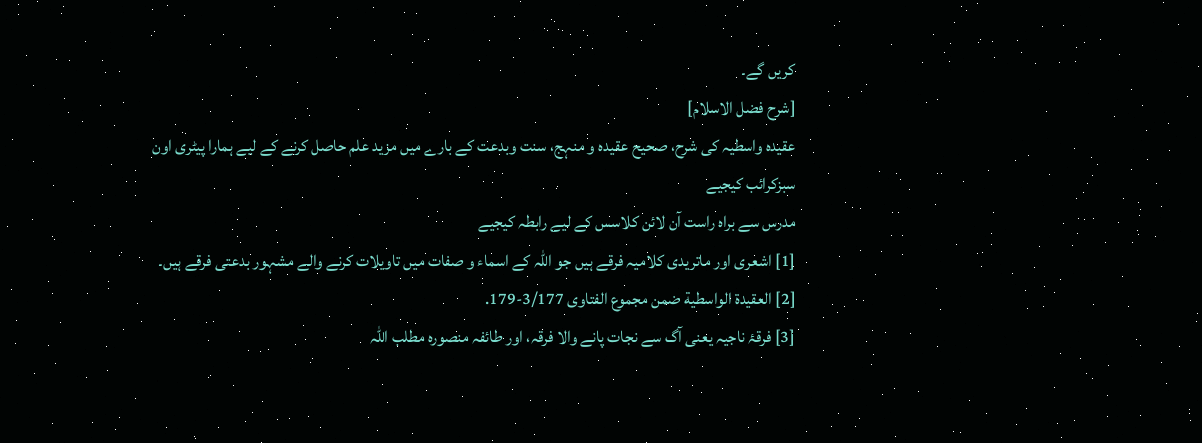کریں گے۔
[شرح فضل الاسلام]
عقیدہ واسطیہ کی شرح، صحیح عقیدہ و منہج، سنت وبدعت کے بارے میں مزید علم حاصل کرنے کے لیے ہمارا پیٹری اون سبزکرائب کیجیے
مدرس سے براہ راست آن لائن کلاسس کے لیے رابطہ کیجیے
[1] اشعری اور ماتریدی کلامیہ فرقے ہیں جو اللہ کے اسماء و صفات میں تاویلات کرنے والے مشہور بدعتی فرقے ہیں۔
[2] العقيدة الواسطية ضمن مجموع الفتاوى 3/177-179.
[3] فرقۂ ناجیہ یعنی آگ سے نجات پانے والا فرقہ، اور طائفہ منصورہ مطلب اللہ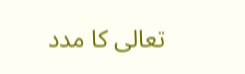تعالی کا مدد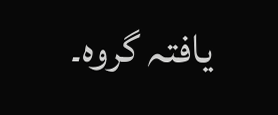یافتہ گروہ۔